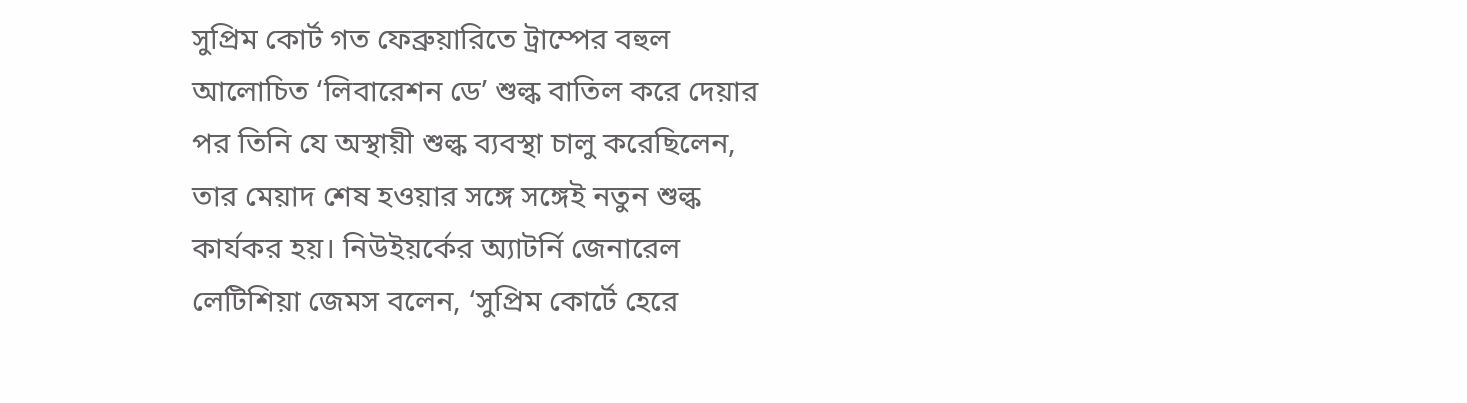সুপ্রিম কোর্ট গত ফেব্রুয়ারিতে ট্রাম্পের বহুল আলোচিত ‘লিবারেশন ডে’ শুল্ক বাতিল করে দেয়ার পর তিনি যে অস্থায়ী শুল্ক ব্যবস্থা চালু করেছিলেন, তার মেয়াদ শেষ হওয়ার সঙ্গে সঙ্গেই নতুন শুল্ক কার্যকর হয়। নিউইয়র্কের অ্যাটর্নি জেনারেল লেটিশিয়া জেমস বলেন, ‘সুপ্রিম কোর্টে হেরে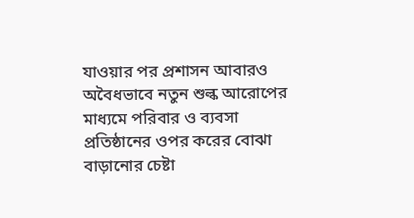যাওয়ার পর প্রশাসন আবারও অবৈধভাবে নতুন শুল্ক আরোপের মাধ্যমে পরিবার ও ব্যবসা প্রতিষ্ঠানের ওপর করের বোঝা বাড়ানোর চেষ্টা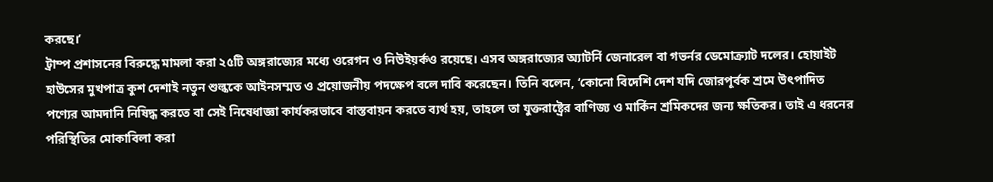করছে।’
ট্রাম্প প্রশাসনের বিরুদ্ধে মামলা করা ২৫টি অঙ্গরাজ্যের মধ্যে ওরেগন ও নিউইয়র্কও রয়েছে। এসব অঙ্গরাজ্যের অ্যাটর্নি জেনারেল বা গভর্নর ডেমোক্র্যাট দলের। হোয়াইট হাউসের মুখপাত্র কুশ দেশাই নতুন শুল্ককে আইনসম্মত ও প্রয়োজনীয় পদক্ষেপ বলে দাবি করেছেন। তিনি বলেন, ‘কোনো বিদেশি দেশ যদি জোরপূর্বক শ্রমে উৎপাদিত পণ্যের আমদানি নিষিদ্ধ করতে বা সেই নিষেধাজ্ঞা কার্যকরভাবে বাস্তবায়ন করতে ব্যর্থ হয়, তাহলে তা যুক্তরাষ্ট্রের বাণিজ্য ও মার্কিন শ্রমিকদের জন্য ক্ষতিকর। তাই এ ধরনের পরিস্থিতির মোকাবিলা করা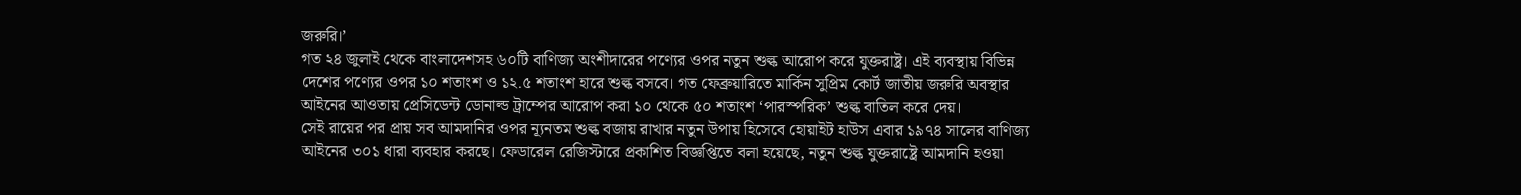জরুরি।’
গত ২৪ জুলাই থেকে বাংলাদেশসহ ৬০টি বাণিজ্য অংশীদারের পণ্যের ওপর নতুন শুল্ক আরোপ করে যুক্তরাষ্ট্র। এই ব্যবস্থায় বিভিন্ন দেশের পণ্যের ওপর ১০ শতাংশ ও ১২.৫ শতাংশ হারে শুল্ক বসবে। গত ফেব্রুয়ারিতে মার্কিন সুপ্রিম কোর্ট জাতীয় জরুরি অবস্থার আইনের আওতায় প্রেসিডেন্ট ডোনাল্ড ট্রাম্পের আরোপ করা ১০ থেকে ৫০ শতাংশ ‘পারস্পরিক’ শুল্ক বাতিল করে দেয়।
সেই রায়ের পর প্রায় সব আমদানির ওপর ন্যূনতম শুল্ক বজায় রাখার নতুন উপায় হিসেবে হোয়াইট হাউস এবার ১৯৭৪ সালের বাণিজ্য আইনের ৩০১ ধারা ব্যবহার করছে। ফেডারেল রেজিস্টারে প্রকাশিত বিজ্ঞপ্তিতে বলা হয়েছে, নতুন শুল্ক যুক্তরাষ্ট্রে আমদানি হওয়া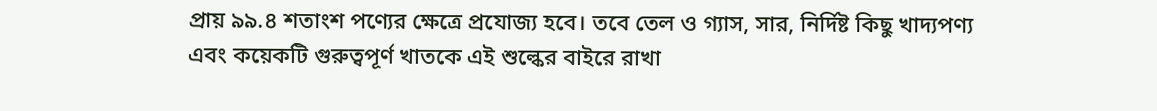প্রায় ৯৯.৪ শতাংশ পণ্যের ক্ষেত্রে প্রযোজ্য হবে। তবে তেল ও গ্যাস, সার, নির্দিষ্ট কিছু খাদ্যপণ্য এবং কয়েকটি গুরুত্বপূর্ণ খাতকে এই শুল্কের বাইরে রাখা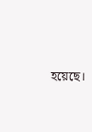হয়েছে।